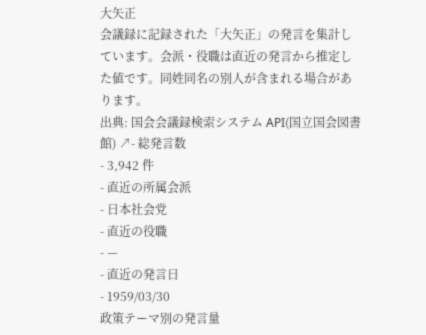大矢正
会議録に記録された「大矢正」の発言を集計しています。会派・役職は直近の発言から推定した値です。同姓同名の別人が含まれる場合があります。
出典: 国会会議録検索システム API(国立国会図書館) ↗- 総発言数
- 3,942 件
- 直近の所属会派
- 日本社会党
- 直近の役職
- —
- 直近の発言日
- 1959/03/30
政策テーマ別の発言量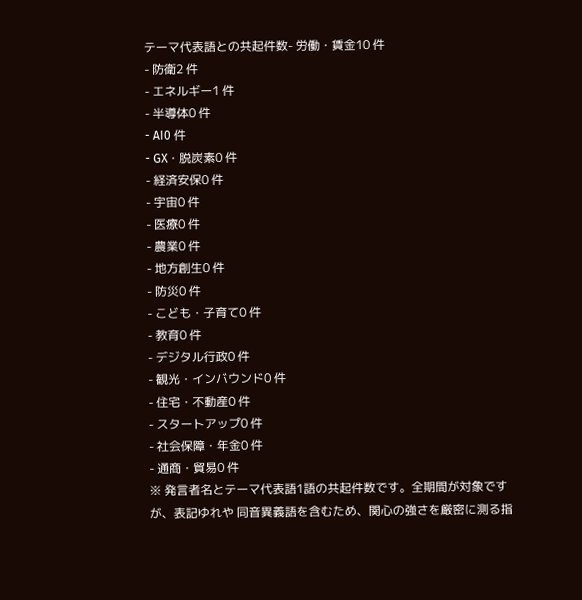テーマ代表語との共起件数- 労働・賃金10 件
- 防衛2 件
- エネルギー1 件
- 半導体0 件
- AI0 件
- GX・脱炭素0 件
- 経済安保0 件
- 宇宙0 件
- 医療0 件
- 農業0 件
- 地方創生0 件
- 防災0 件
- こども・子育て0 件
- 教育0 件
- デジタル行政0 件
- 観光・インバウンド0 件
- 住宅・不動産0 件
- スタートアップ0 件
- 社会保障・年金0 件
- 通商・貿易0 件
※ 発言者名とテーマ代表語1語の共起件数です。全期間が対象ですが、表記ゆれや 同音異義語を含むため、関心の強さを厳密に測る指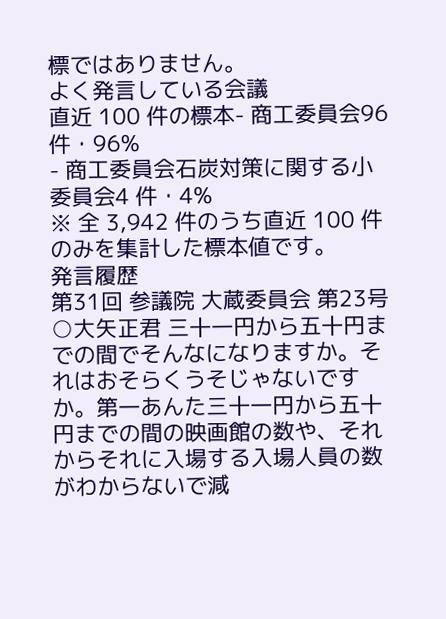標ではありません。
よく発言している会議
直近 100 件の標本- 商工委員会96 件・96%
- 商工委員会石炭対策に関する小委員会4 件・4%
※ 全 3,942 件のうち直近 100 件のみを集計した標本値です。
発言履歴
第31回 参議院 大蔵委員会 第23号
○大矢正君 三十一円から五十円までの間でそんなになりますか。それはおそらくうそじゃないですか。第一あんた三十一円から五十円までの間の映画館の数や、それからそれに入場する入場人員の数がわからないで減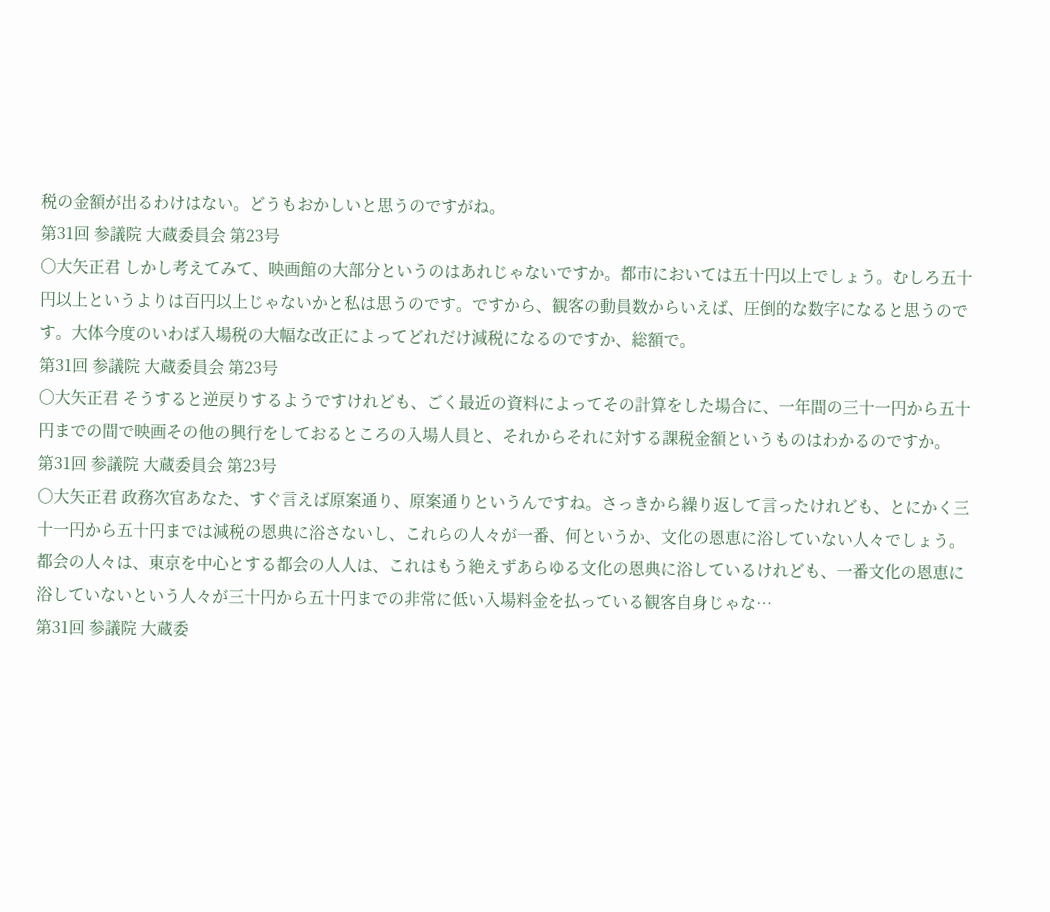税の金額が出るわけはない。どうもおかしいと思うのですがね。
第31回 参議院 大蔵委員会 第23号
○大矢正君 しかし考えてみて、映画館の大部分というのはあれじゃないですか。都市においては五十円以上でしょう。むしろ五十円以上というよりは百円以上じゃないかと私は思うのです。ですから、観客の動員数からいえば、圧倒的な数字になると思うのです。大体今度のいわば入場税の大幅な改正によってどれだけ減税になるのですか、総額で。
第31回 参議院 大蔵委員会 第23号
○大矢正君 そうすると逆戻りするようですけれども、ごく最近の資料によってその計算をした場合に、一年間の三十一円から五十円までの間で映画その他の興行をしておるところの入場人員と、それからそれに対する課税金額というものはわかるのですか。
第31回 参議院 大蔵委員会 第23号
○大矢正君 政務次官あなた、すぐ言えば原案通り、原案通りというんですね。さっきから繰り返して言ったけれども、とにかく三十一円から五十円までは減税の恩典に浴さないし、これらの人々が一番、何というか、文化の恩恵に浴していない人々でしょう。都会の人々は、東京を中心とする都会の人人は、これはもう絶えずあらゆる文化の恩典に浴しているけれども、一番文化の恩恵に浴していないという人々が三十円から五十円までの非常に低い入場料金を払っている観客自身じゃな…
第31回 参議院 大蔵委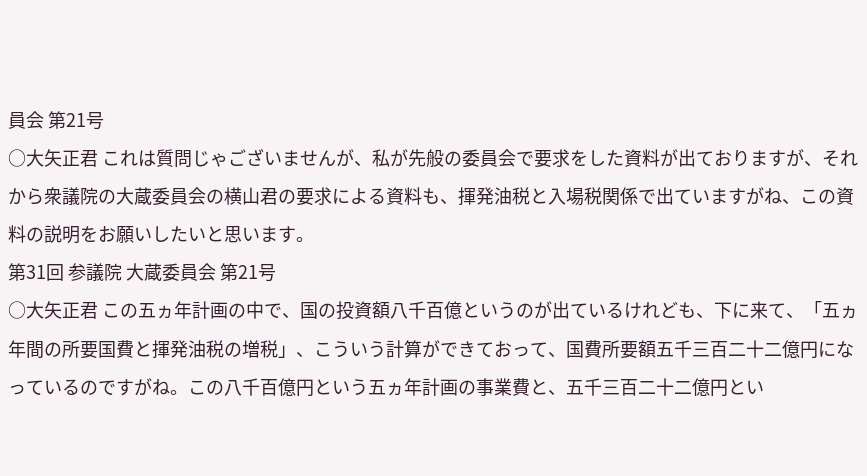員会 第21号
○大矢正君 これは質問じゃございませんが、私が先般の委員会で要求をした資料が出ておりますが、それから衆議院の大蔵委員会の横山君の要求による資料も、揮発油税と入場税関係で出ていますがね、この資料の説明をお願いしたいと思います。
第31回 参議院 大蔵委員会 第21号
○大矢正君 この五ヵ年計画の中で、国の投資額八千百億というのが出ているけれども、下に来て、「五ヵ年間の所要国費と揮発油税の増税」、こういう計算ができておって、国費所要額五千三百二十二億円になっているのですがね。この八千百億円という五ヵ年計画の事業費と、五千三百二十二億円とい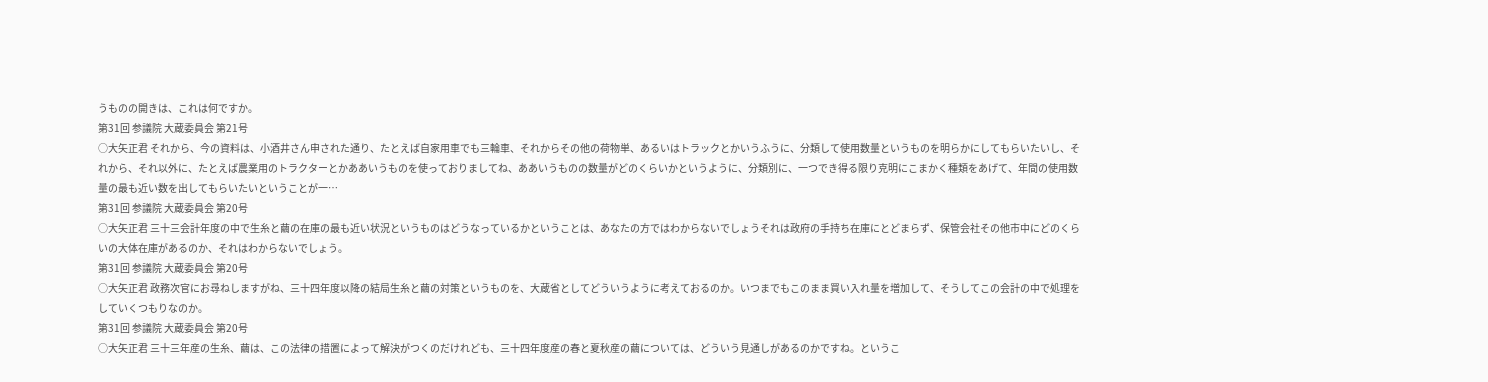うものの開きは、これは何ですか。
第31回 参議院 大蔵委員会 第21号
○大矢正君 それから、今の資料は、小酒井さん申された通り、たとえば自家用車でも三輪車、それからその他の荷物単、あるいはトラックとかいうふうに、分類して使用数量というものを明らかにしてもらいたいし、それから、それ以外に、たとえば農業用のトラクターとかああいうものを使っておりましてね、ああいうものの数量がどのくらいかというように、分類別に、一つでき得る限り克明にこまかく種類をあげて、年間の使用数量の最も近い数を出してもらいたいということが一…
第31回 参議院 大蔵委員会 第20号
○大矢正君 三十三会計年度の中で生糸と繭の在庫の最も近い状況というものはどうなっているかということは、あなたの方ではわからないでしょうそれは政府の手持ち在庫にとどまらず、保管会社その他市中にどのくらいの大体在庫があるのか、それはわからないでしょう。
第31回 参議院 大蔵委員会 第20号
○大矢正君 政務次官にお尋ねしますがね、三十四年度以降の結局生糸と繭の対策というものを、大蔵省としてどういうように考えておるのか。いつまでもこのまま買い入れ量を増加して、そうしてこの会計の中で処理をしていくつもりなのか。
第31回 参議院 大蔵委員会 第20号
○大矢正君 三十三年産の生糸、繭は、この法律の措置によって解決がつくのだけれども、三十四年度産の春と夏秋産の繭については、どういう見通しがあるのかですね。というこ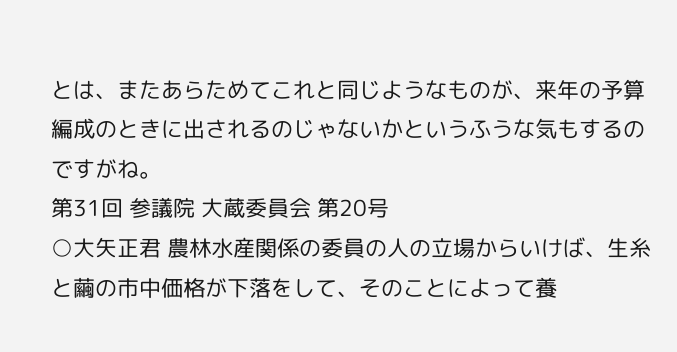とは、またあらためてこれと同じようなものが、来年の予算編成のときに出されるのじゃないかというふうな気もするのですがね。
第31回 参議院 大蔵委員会 第20号
○大矢正君 農林水産関係の委員の人の立場からいけば、生糸と繭の市中価格が下落をして、そのことによって養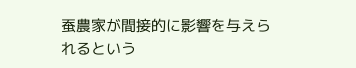蚕農家が間接的に影響を与えられるという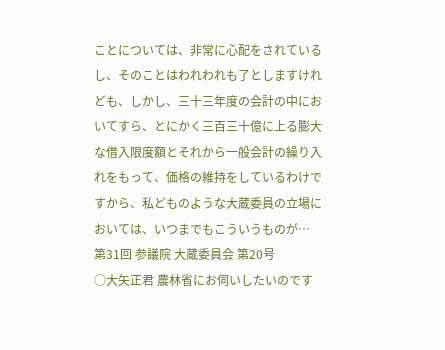ことについては、非常に心配をされているし、そのことはわれわれも了としますけれども、しかし、三十三年度の会計の中においてすら、とにかく三百三十億に上る膨大な借入限度額とそれから一般会計の繰り入れをもって、価格の維持をしているわけですから、私どものような大蔵委員の立場においては、いつまでもこういうものが…
第31回 参議院 大蔵委員会 第20号
○大矢正君 農林省にお伺いしたいのです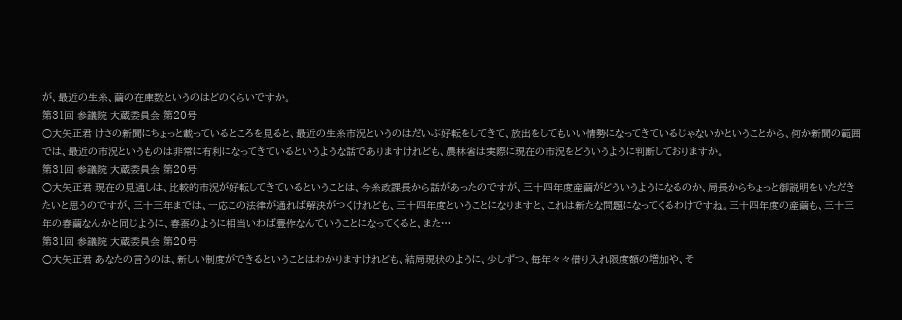が、最近の生糸、繭の在庫数というのはどのくらいですか。
第31回 参議院 大蔵委員会 第20号
○大矢正君 けさの新聞にちょっと載っているところを見ると、最近の生糸市況というのはだいぶ好転をしてきて、放出をしてもいい情勢になってきているじゃないかということから、何か新聞の範囲では、最近の市況というものは非常に有利になってきているというような話でありますけれども、農林省は実際に現在の市況をどういうように判断しておりますか。
第31回 参議院 大蔵委員会 第20号
○大矢正君 現在の見通しは、比較的市況が好転してきているということは、今糸政課長から話があったのですが、三十四年度産繭がどういうようになるのか、局長からちょっと御説明をいただきたいと思うのですが、三十三年までは、一応この法律が通れば解決がつくけれども、三十四年度ということになりますと、これは新たな問題になってくるわけですね。三十四年度の産繭も、三十三年の春繭なんかと同じように、春蚕のように相当いわば豊作なんていうことになってくると、また…
第31回 参議院 大蔵委員会 第20号
○大矢正君 あなたの言うのは、新しい制度ができるということはわかりますけれども、結局現状のように、少しずつ、毎年々々借り入れ限度額の増加や、そ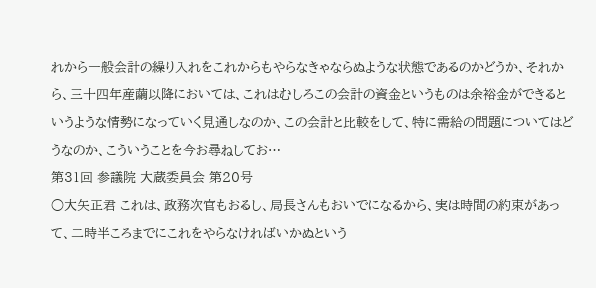れから一般会計の繰り入れをこれからもやらなきゃならぬような状態であるのかどうか、それから、三十四年産繭以降においては、これはむしろこの会計の資金というものは余裕金ができるというような情勢になっていく見通しなのか、この会計と比較をして、特に需給の問題についてはどうなのか、こういうことを今お尋ねしてお…
第31回 参議院 大蔵委員会 第20号
○大矢正君 これは、政務次官もおるし、局長さんもおいでになるから、実は時間の約束があって、二時半ころまでにこれをやらなければいかぬという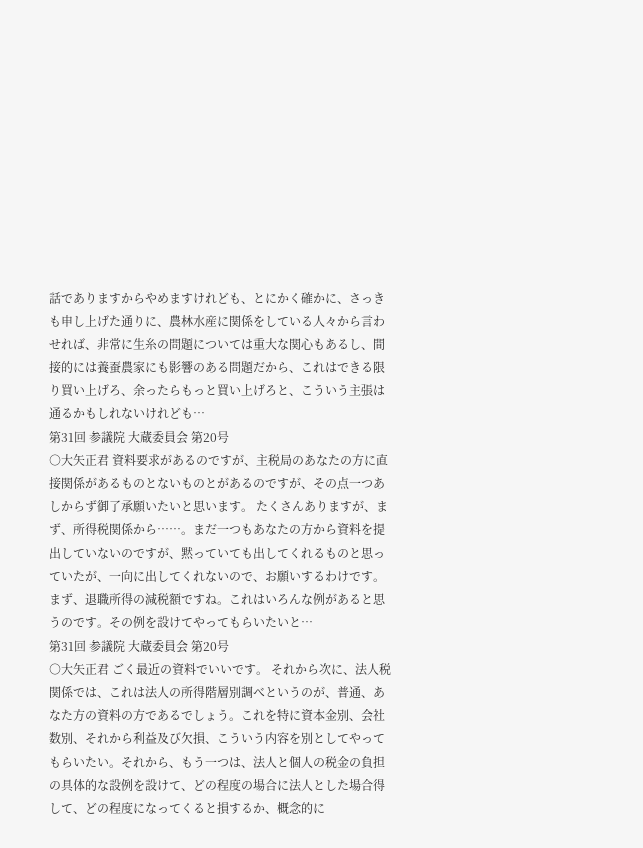話でありますからやめますけれども、とにかく確かに、さっきも申し上げた通りに、農林水産に関係をしている人々から言わせれば、非常に生糸の問題については重大な関心もあるし、間接的には養蚕農家にも影響のある問題だから、これはできる限り買い上げろ、余ったらもっと買い上げろと、こういう主張は通るかもしれないけれども…
第31回 参議院 大蔵委員会 第20号
○大矢正君 資料要求があるのですが、主税局のあなたの方に直接関係があるものとないものとがあるのですが、その点一つあしからず御了承願いたいと思います。 たくさんありますが、まず、所得税関係から……。まだ一つもあなたの方から資料を提出していないのですが、黙っていても出してくれるものと思っていたが、一向に出してくれないので、お願いするわけです。 まず、退職所得の減税額ですね。これはいろんな例があると思うのです。その例を設けてやってもらいたいと…
第31回 参議院 大蔵委員会 第20号
○大矢正君 ごく最近の資料でいいです。 それから次に、法人税関係では、これは法人の所得階層別調べというのが、普通、あなた方の資料の方であるでしょう。これを特に資本金別、会社数別、それから利益及び欠損、こういう内容を別としてやってもらいたい。それから、もう一つは、法人と個人の税金の負担の具体的な設例を設けて、どの程度の場合に法人とした場合得して、どの程度になってくると損するか、概念的に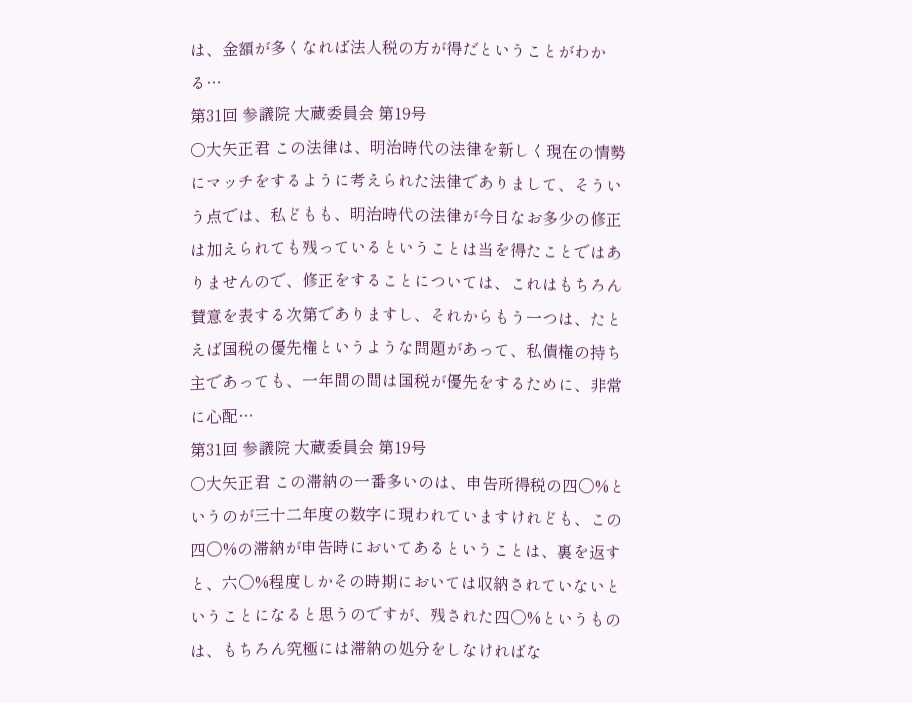は、金額が多くなれば法人税の方が得だということがわかる…
第31回 参議院 大蔵委員会 第19号
○大矢正君 この法律は、明治時代の法律を新しく現在の情勢にマッチをするように考えられた法律でありまして、そういう点では、私どもも、明治時代の法律が今日なお多少の修正は加えられても残っているということは当を得たことではありませんので、修正をすることについては、これはもちろん賛意を表する次第でありますし、それからもう一つは、たとえば国税の優先権というような問題があって、私債権の持ち主であっても、一年間の間は国税が優先をするために、非常に心配…
第31回 参議院 大蔵委員会 第19号
○大矢正君 この滞納の一番多いのは、申告所得税の四〇%というのが三十二年度の数字に現われていますけれども、この四〇%の滞納が申告時においてあるということは、裏を返すと、六〇%程度しかその時期においては収納されていないということになると思うのですが、残された四〇%というものは、もちろん究極には滞納の処分をしなければな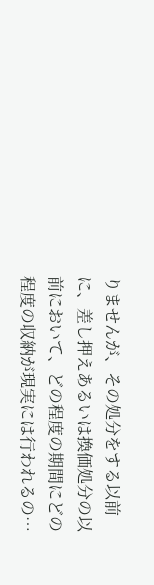りませんが、その処分をする以前に、差し押えあるいは換価処分の以前において、どの程度の期間にどの程度の収納が現実には行われるの…